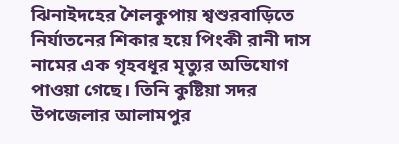ঝিনাইদহের শৈলকুপায় শ্বশুরবাড়িতে নির্যাতনের শিকার হয়ে পিংকী রানী দাস নামের এক গৃহবধূর মৃত্যুর অভিযোগ পাওয়া গেছে। তিনি কুষ্টিয়া সদর উপজেলার আলামপুর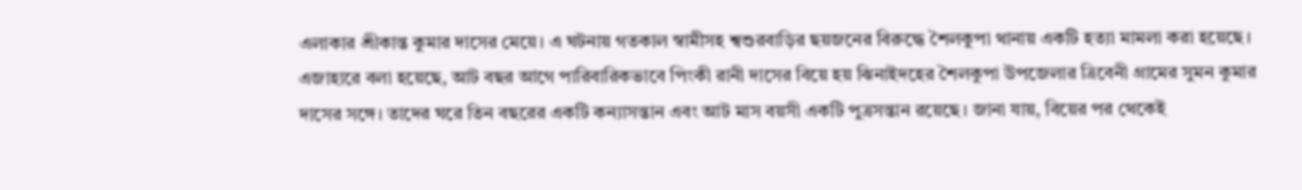এলাকার শ্রীকান্ত কুমার দাসের মেয়ে। এ ঘটনায় গতকাল স্বামীসহ শ্বশুরবাড়ির ছয়জনের বিরুদ্ধে শৈলকুপা থানায় একটি হত্যা মামলা করা হয়েছে।
এজাহারে বলা হয়েছে, আট বছর আগে পারিবারিকভাবে পিংকী রানী দাসের বিয়ে হয় ঝিনাইদহের শৈলকুপা উপজেলার ত্রিবেনী গ্রামের সুমন কুমার দাসের সঙ্গে। তাদের ঘরে তিন বছরের একটি কন্যাসন্তান এবং আট মাস বয়সী একটি পুত্রসন্তান রয়েছে। জানা যায়, বিয়ের পর থেকেই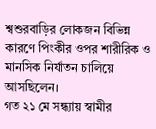শ্বশুরবাড়ির লোকজন বিভিন্ন কারণে পিংকীর ওপর শারীরিক ও মানসিক নির্যাতন চালিয়ে আসছিলেন।
গত ২১ মে সন্ধ্যায় স্বামীর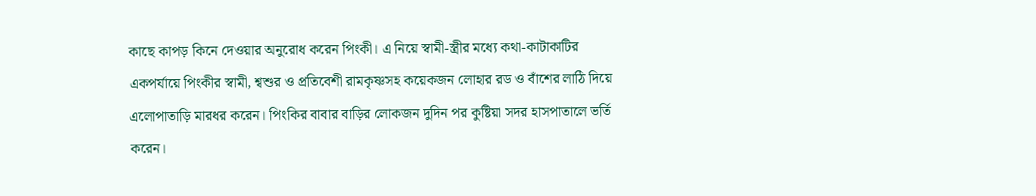কাছে কাপড় কিনে দেওয়ার অনুরোধ করেন পিংকী। এ নিয়ে স্বামী-স্ত্রীর মধ্যে কথা-কাটাকাটির একপর্যায়ে পিংকীর স্বামী, শ্বশুর ও প্রতিবেশী রামকৃষ্ণসহ কয়েকজন লোহার রড ও বাঁশের লাঠি দিয়ে এলোপাতাড়ি মারধর করেন। পিংকির বাবার বাড়ির লোকজন দুদিন পর কুষ্টিয়া সদর হাসপাতালে ভর্তি করেন।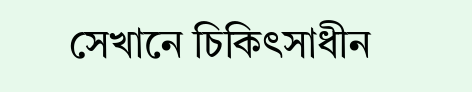সেখানে চিকিৎসাধীন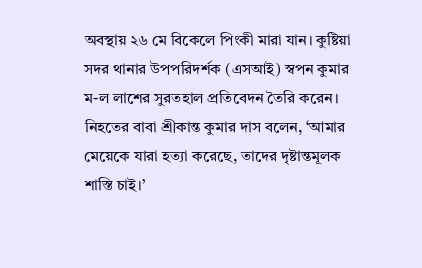অবস্থায় ২৬ মে বিকেলে পিংকী মারা যান। কুষ্টিয়া সদর থানার উপপরিদর্শক (এসআই) স্বপন কুমার ম-ল লাশের সুরতহাল প্রতিবেদন তৈরি করেন।
নিহতের বাবা শ্রীকান্ত কুমার দাস বলেন, ‘আমার মেয়েকে যারা হত্যা করেছে, তাদের দৃষ্টান্তমূলক শাস্তি চাই।’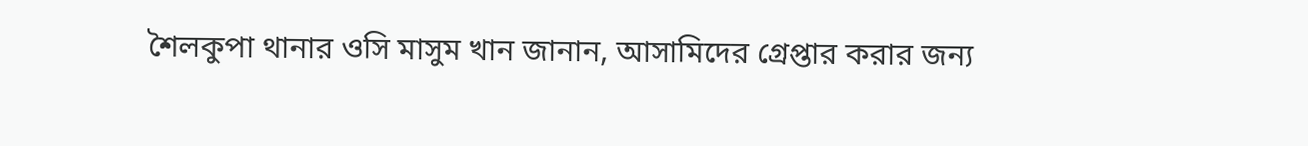শৈলকুপা থানার ওসি মাসুম খান জানান, আসামিদের গ্রেপ্তার করার জন্য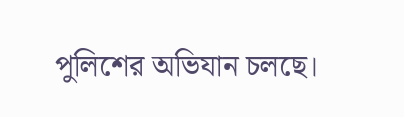পুলিশের অভিযান চলছে।